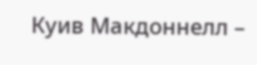Куив Макдоннелл –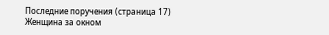Последние поручения (страница 17)
Женщина за окном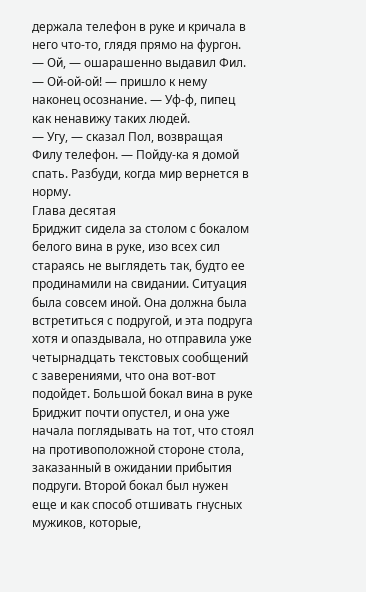держала телефон в руке и кричала в него что-то, глядя прямо на фургон.
— Ой, — ошарашенно выдавил Фил. — Ой-ой-ой! — пришло к нему наконец осознание. — Уф-ф, пипец как ненавижу таких людей.
— Угу, — сказал Пол, возвращая Филу телефон. — Пойду-ка я домой спать. Разбуди, когда мир вернется в норму.
Глава десятая
Бриджит сидела за столом с бокалом белого вина в руке, изо всех сил стараясь не выглядеть так, будто ее продинамили на свидании. Ситуация была совсем иной. Она должна была встретиться с подругой, и эта подруга хотя и опаздывала, но отправила уже четырнадцать текстовых сообщений с заверениями, что она вот-вот подойдет. Большой бокал вина в руке Бриджит почти опустел, и она уже начала поглядывать на тот, что стоял на противоположной стороне стола, заказанный в ожидании прибытия подруги. Второй бокал был нужен еще и как способ отшивать гнусных мужиков, которые,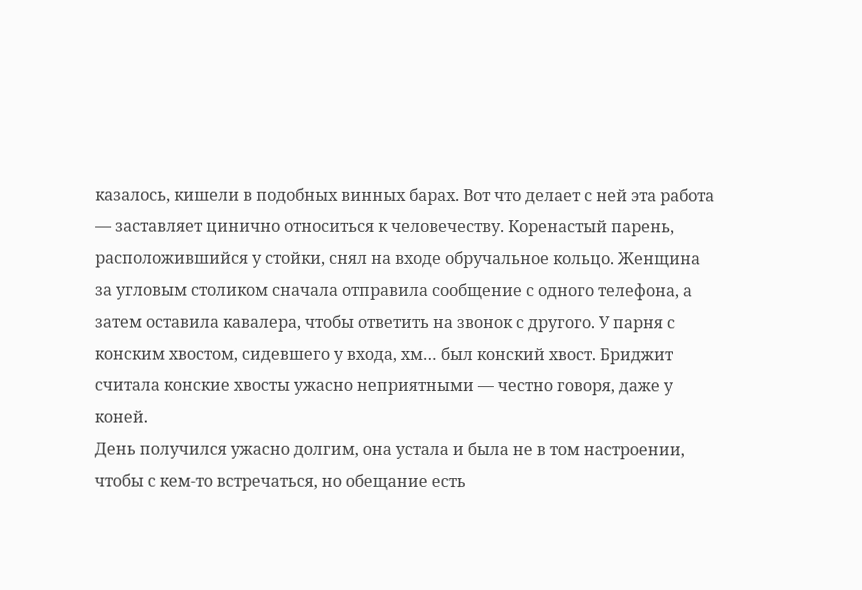казалось, кишели в подобных винных барах. Вот что делает с ней эта работа — заставляет цинично относиться к человечеству. Коренастый парень, расположившийся у стойки, снял на входе обручальное кольцо. Женщина за угловым столиком сначала отправила сообщение с одного телефона, а затем оставила кавалера, чтобы ответить на звонок с другого. У парня с конским хвостом, сидевшего у входа, хм… был конский хвост. Бриджит считала конские хвосты ужасно неприятными — честно говоря, даже у коней.
День получился ужасно долгим, она устала и была не в том настроении, чтобы с кем-то встречаться, но обещание есть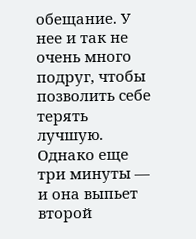обещание. У нее и так не очень много подруг, чтобы позволить себе терять лучшую. Однако еще три минуты — и она выпьет второй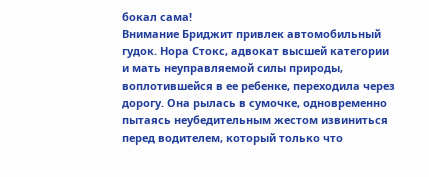бокал сама!
Внимание Бриджит привлек автомобильный гудок. Нора Стокс, адвокат высшей категории и мать неуправляемой силы природы, воплотившейся в ее ребенке, переходила через дорогу. Она рылась в сумочке, одновременно пытаясь неубедительным жестом извиниться перед водителем, который только что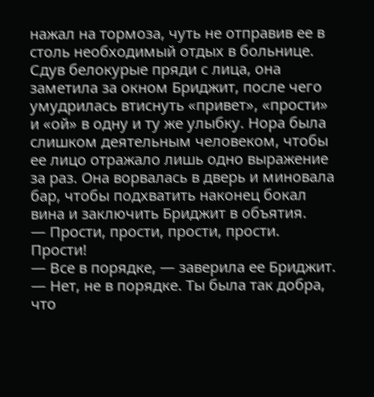нажал на тормоза, чуть не отправив ее в столь необходимый отдых в больнице. Сдув белокурые пряди с лица, она заметила за окном Бриджит, после чего умудрилась втиснуть «привет», «прости» и «ой» в одну и ту же улыбку. Нора была слишком деятельным человеком, чтобы ее лицо отражало лишь одно выражение за раз. Она ворвалась в дверь и миновала бар, чтобы подхватить наконец бокал вина и заключить Бриджит в объятия.
— Прости, прости, прости, прости. Прости!
— Все в порядке, — заверила ее Бриджит.
— Нет, не в порядке. Ты была так добра, что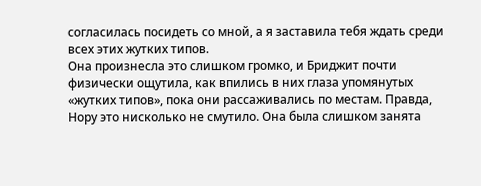согласилась посидеть со мной, а я заставила тебя ждать среди всех этих жутких типов.
Она произнесла это слишком громко, и Бриджит почти физически ощутила, как впились в них глаза упомянутых «жутких типов», пока они рассаживались по местам. Правда, Нору это нисколько не смутило. Она была слишком занята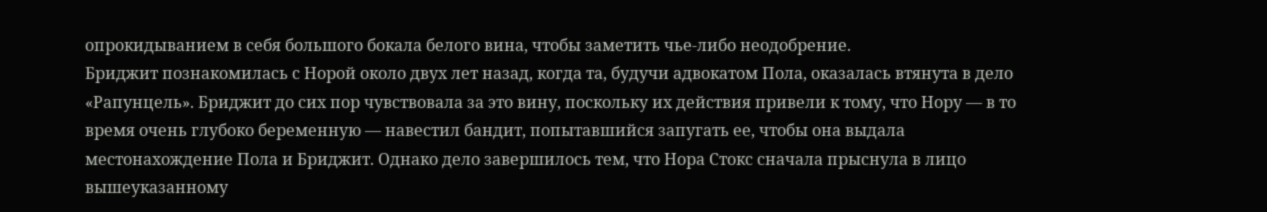опрокидыванием в себя большого бокала белого вина, чтобы заметить чье-либо неодобрение.
Бриджит познакомилась с Норой около двух лет назад, когда та, будучи адвокатом Пола, оказалась втянута в дело «Рапунцель». Бриджит до сих пор чувствовала за это вину, поскольку их действия привели к тому, что Нору — в то время очень глубоко беременную — навестил бандит, попытавшийся запугать ее, чтобы она выдала местонахождение Пола и Бриджит. Однако дело завершилось тем, что Нора Стокс сначала прыснула в лицо вышеуказанному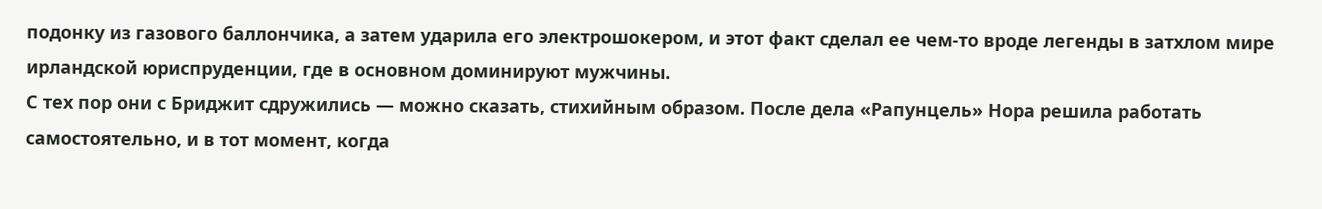подонку из газового баллончика, а затем ударила его электрошокером, и этот факт сделал ее чем-то вроде легенды в затхлом мире ирландской юриспруденции, где в основном доминируют мужчины.
С тех пор они с Бриджит сдружились — можно сказать, стихийным образом. После дела «Рапунцель» Нора решила работать самостоятельно, и в тот момент, когда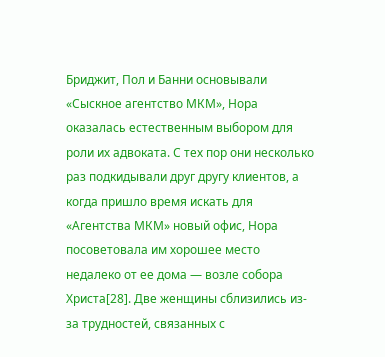Бриджит, Пол и Банни основывали «Сыскное агентство МКМ», Нора оказалась естественным выбором для роли их адвоката. С тех пор они несколько раз подкидывали друг другу клиентов, а когда пришло время искать для «Агентства МКМ» новый офис, Нора посоветовала им хорошее место недалеко от ее дома — возле собора Христа[28]. Две женщины сблизились из-за трудностей, связанных с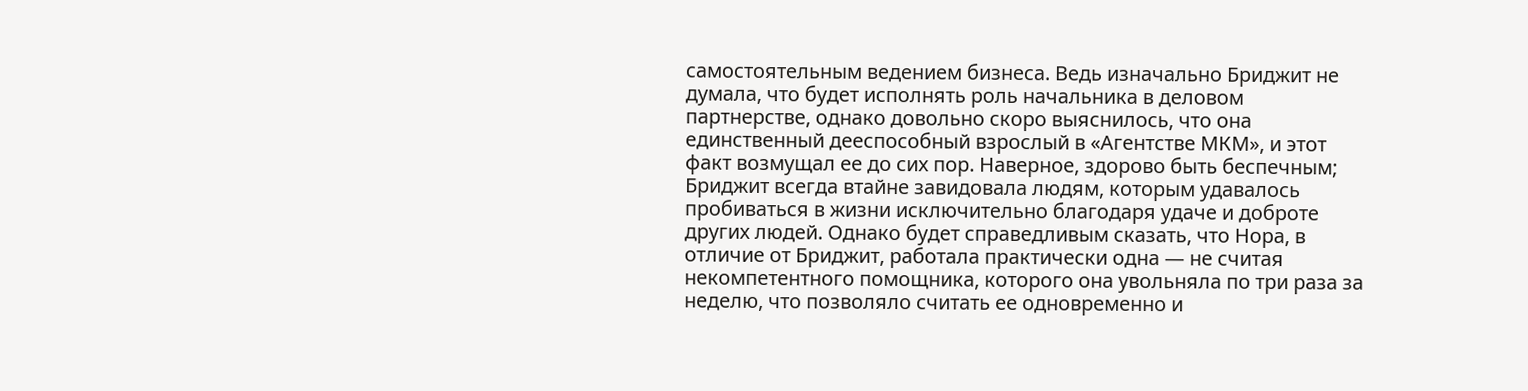самостоятельным ведением бизнеса. Ведь изначально Бриджит не думала, что будет исполнять роль начальника в деловом партнерстве, однако довольно скоро выяснилось, что она единственный дееспособный взрослый в «Агентстве МКМ», и этот факт возмущал ее до сих пор. Наверное, здорово быть беспечным; Бриджит всегда втайне завидовала людям, которым удавалось пробиваться в жизни исключительно благодаря удаче и доброте других людей. Однако будет справедливым сказать, что Нора, в отличие от Бриджит, работала практически одна — не считая некомпетентного помощника, которого она увольняла по три раза за неделю, что позволяло считать ее одновременно и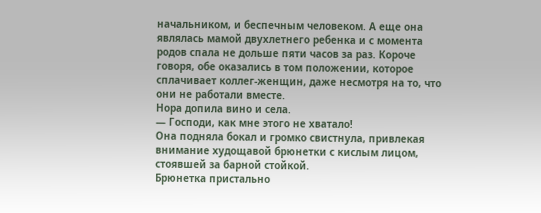начальником, и беспечным человеком. А еще она являлась мамой двухлетнего ребенка и с момента родов спала не дольше пяти часов за раз. Короче говоря, обе оказались в том положении, которое сплачивает коллег-женщин, даже несмотря на то, что они не работали вместе.
Нора допила вино и села.
— Господи, как мне этого не хватало!
Она подняла бокал и громко свистнула, привлекая внимание худощавой брюнетки с кислым лицом, стоявшей за барной стойкой.
Брюнетка пристально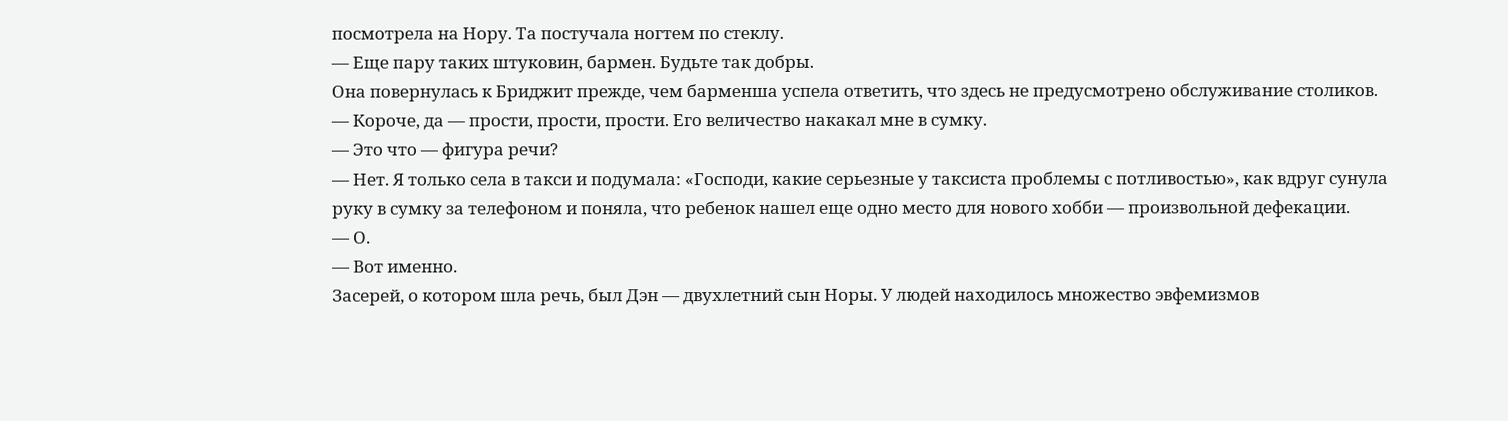посмотрела на Нору. Та постучала ногтем по стеклу.
— Еще пару таких штуковин, бармен. Будьте так добры.
Она повернулась к Бриджит прежде, чем барменша успела ответить, что здесь не предусмотрено обслуживание столиков.
— Короче, да — прости, прости, прости. Его величество накакал мне в сумку.
— Это что — фигура речи?
— Нет. Я только села в такси и подумала: «Господи, какие серьезные у таксиста проблемы с потливостью», как вдруг сунула руку в сумку за телефоном и поняла, что ребенок нашел еще одно место для нового хобби — произвольной дефекации.
— О.
— Вот именно.
Засерей, о котором шла речь, был Дэн — двухлетний сын Норы. У людей находилось множество эвфемизмов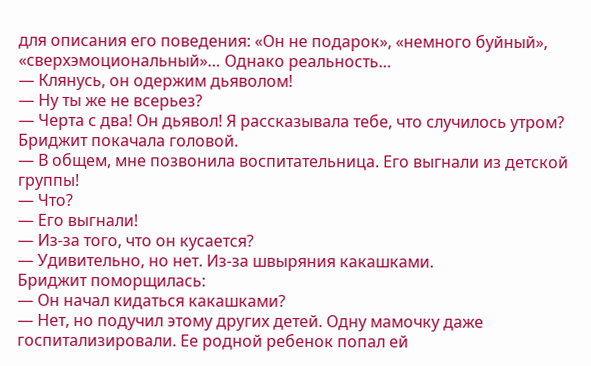для описания его поведения: «Он не подарок», «немного буйный», «сверхэмоциональный»… Однако реальность…
— Клянусь, он одержим дьяволом!
— Ну ты же не всерьез?
— Черта с два! Он дьявол! Я рассказывала тебе, что случилось утром?
Бриджит покачала головой.
— В общем, мне позвонила воспитательница. Его выгнали из детской группы!
— Что?
— Его выгнали!
— Из-за того, что он кусается?
— Удивительно, но нет. Из-за швыряния какашками.
Бриджит поморщилась:
— Он начал кидаться какашками?
— Нет, но подучил этому других детей. Одну мамочку даже госпитализировали. Ее родной ребенок попал ей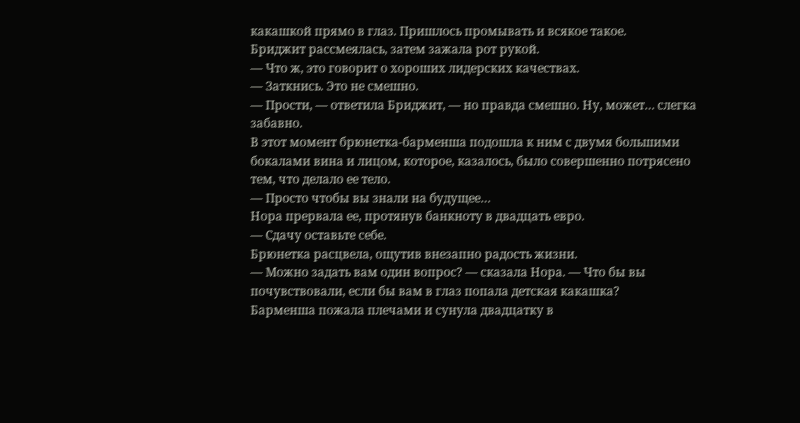какашкой прямо в глаз. Пришлось промывать и всякое такое.
Бриджит рассмеялась, затем зажала рот рукой.
— Что ж, это говорит о хороших лидерских качествах.
— Заткнись. Это не смешно.
— Прости, — ответила Бриджит, — но правда смешно. Ну, может… слегка забавно.
В этот момент брюнетка-барменша подошла к ним с двумя большими бокалами вина и лицом, которое, казалось, было совершенно потрясено тем, что делало ее тело.
— Просто чтобы вы знали на будущее…
Нора прервала ее, протянув банкноту в двадцать евро.
— Сдачу оставьте себе.
Брюнетка расцвела, ощутив внезапно радость жизни.
— Можно задать вам один вопрос? — сказала Нора. — Что бы вы почувствовали, если бы вам в глаз попала детская какашка?
Барменша пожала плечами и сунула двадцатку в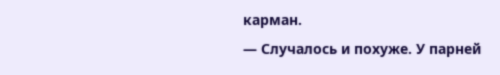карман.
— Случалось и похуже. У парней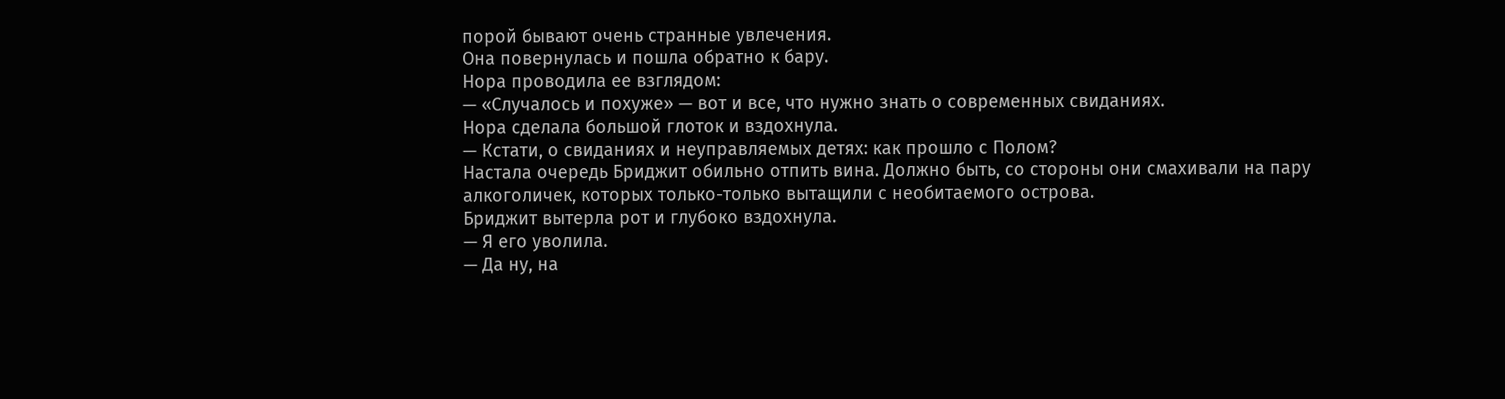порой бывают очень странные увлечения.
Она повернулась и пошла обратно к бару.
Нора проводила ее взглядом:
— «Случалось и похуже» — вот и все, что нужно знать о современных свиданиях.
Нора сделала большой глоток и вздохнула.
— Кстати, о свиданиях и неуправляемых детях: как прошло с Полом?
Настала очередь Бриджит обильно отпить вина. Должно быть, со стороны они смахивали на пару алкоголичек, которых только-только вытащили с необитаемого острова.
Бриджит вытерла рот и глубоко вздохнула.
— Я его уволила.
— Да ну, на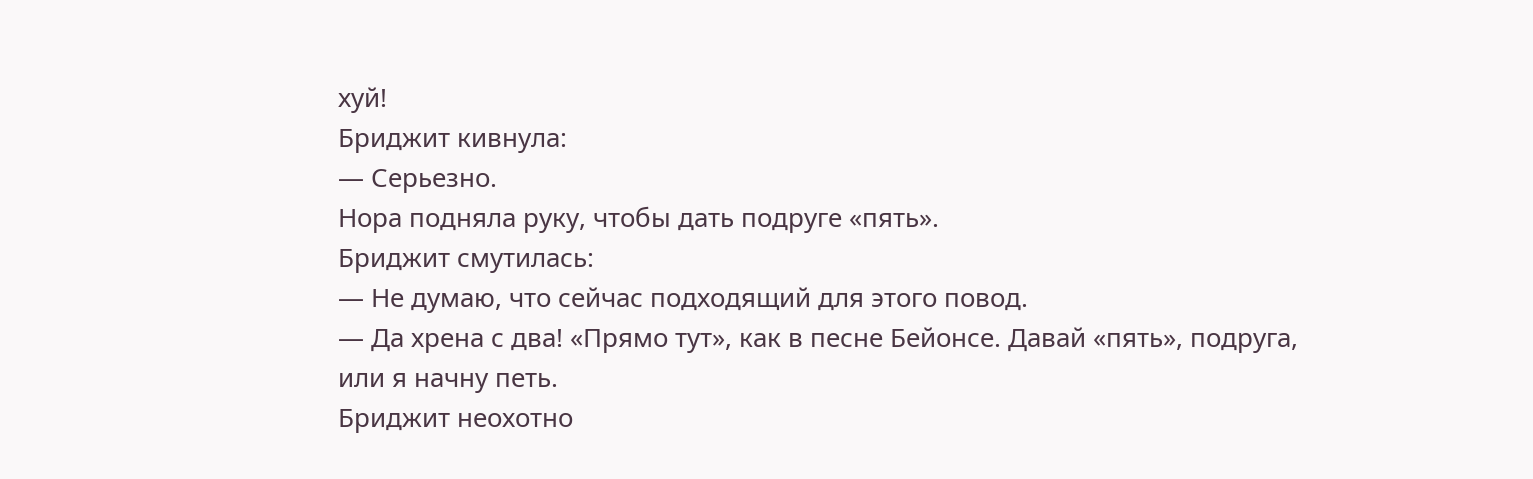хуй!
Бриджит кивнула:
— Серьезно.
Нора подняла руку, чтобы дать подруге «пять».
Бриджит смутилась:
— Не думаю, что сейчас подходящий для этого повод.
— Да хрена с два! «Прямо тут», как в песне Бейонсе. Давай «пять», подруга, или я начну петь.
Бриджит неохотно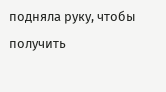подняла руку, чтобы получить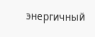энергичный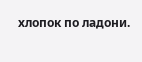хлопок по ладони.